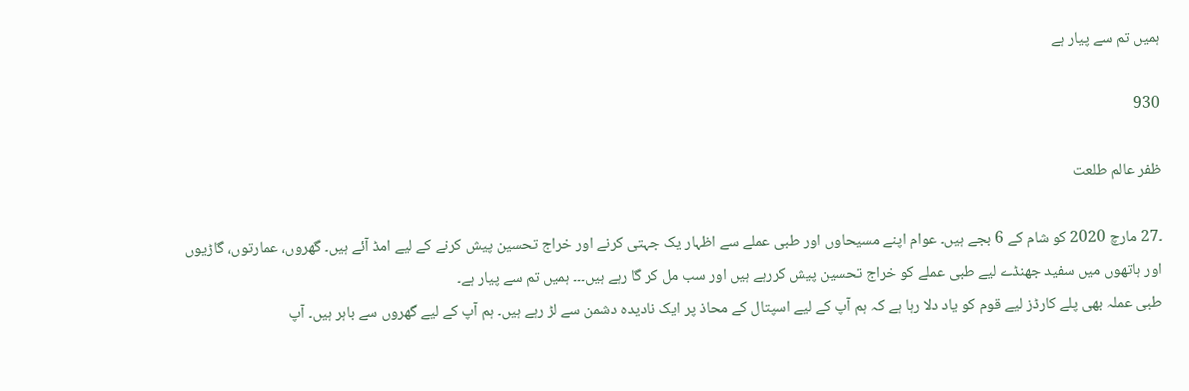ہمیں تم سے پیار ہے

930

ظفر عالم طلعت

۔27 مارچ 2020 کو شام کے 6 بجے ہیں۔ عوام اپنے مسیحاوں اور طبی عملے سے اظہار یک جہتی کرنے اور خراج تحسین پیش کرنے کے لیے امڈ آئے ہیں۔ گھروں، عمارتوں، گاڑیوں اور ہاتھوں میں سفید جھنڈے لیے طبی عملے کو خراج تحسین پیش کررہے ہیں اور سب مل کر گا رہے ہیں۔۔۔ ہمیں تم سے پیار ہے۔
طبی عملہ بھی پلے کارڈز لیے قوم کو یاد دلا رہا ہے کہ ہم آپ کے لیے اسپتال کے محاذ پر ایک نادیدہ دشمن سے لڑ رہے ہیں۔ ہم آپ کے لیے گھروں سے باہر ہیں۔ آپ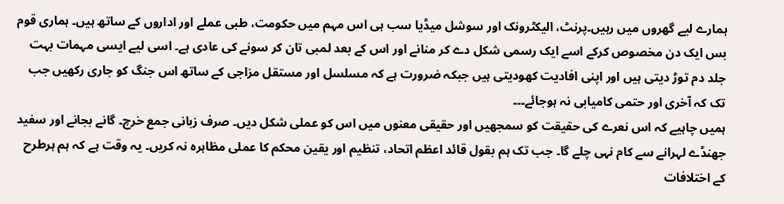ہمارے لیے گھروں میں رہیں۔پرنٹ، الیکٹرونک اور سوشل میڈیا سب ہی اس مہم میں حکومت، طبی عملے اور اداروں کے ساتھ ہیں۔ ہماری قوم بس ایک دن مخصوص کرکے اسے ایک رسمی شکل دے کر منانے اور اس کے بعد لمبی تان کر سونے کی عادی ہے۔ اسی لیے ایسی مہمات بہت جلد دم توڑ دیتی ہیں اور اپنی افادیت کھودیتی ہیں جبکہ ضرورت ہے کہ مسلسل اور مستقل مزاجی کے ساتھ اس جنگ کو جاری رکھیں جب تک کہ آخری اور حتمی کامیابی نہ ہوجائے۔۔۔
ہمیں چاہیے کہ اس نعرے کی حقیقت کو سمجھیں اور حقیقی معنوں میں اس کو عملی شکل دیں۔ صرف زبانی جمع خرچ۔ گانے بجانے اور سفید جھنڈے لہرانے سے کام نہی چلے گا۔ جب تک ہم بقول قائد اعظم اتحاد، تنظیم اور یقین محکم کا عملی مظاہرہ نہ کریں۔ یہ وقت ہے کہ ہم ہرطرح کے اختلافات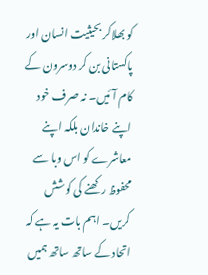کو بھلاکر بحیثیت انسان اور پاکستانی بن کر دوسرون کے کام آئیں۔ نہ صرف خود اپنے خاندان بلکہ اپنے معاشرے کو اس وبا سے محفوظ رکھنے کی کوشش کریں۔ اہم بات یہ ہے کہ اتحاد کے ساتھ ساتھ ہمیں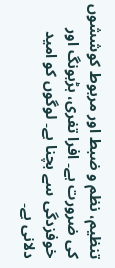تنظیم، نظم و ضبط اور مربوط کوششوں کی ضرورت ہے۔ افرا تفری، ہڑبونگ اور خوفزدگی سے بچنا ہے۔ لوگوں کو امید دلانی ہے۔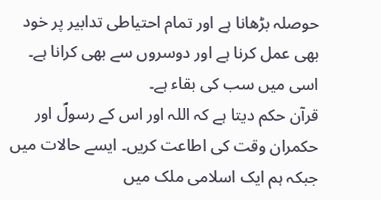حوصلہ بڑھانا ہے اور تمام احتیاطی تدابیر پر خود بھی عمل کرنا ہے اور دوسروں سے بھی کرانا ہے۔ اسی میں سب کی بقاء ہے۔
قرآن حکم دیتا ہے کہ اللہ اور اس کے رسولؐ اور حکمران وقت کی اطاعت کریں۔ ایسے حالات میں جبکہ ہم ایک اسلامی ملک میں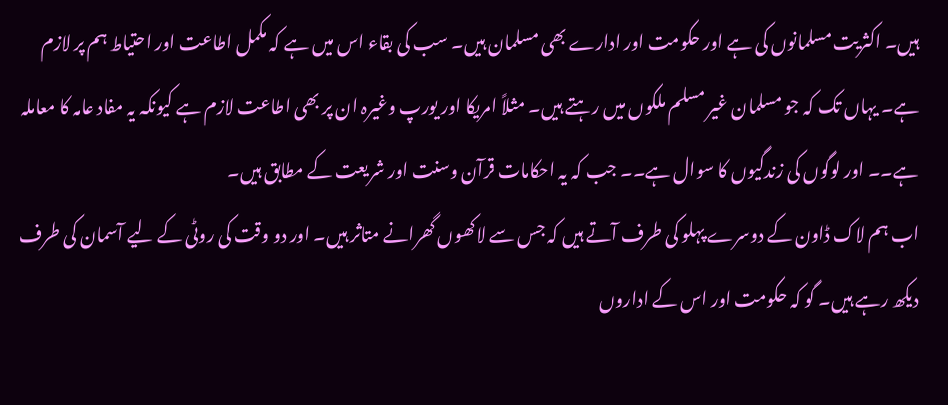ہیں۔ اکثریت مسلمانوں کی ہے اور حکومت اور ادارے بھی مسلمان ہیں۔ سب کی بقاء اس میں ہے کہ مکمل اطاعت اور احتیاط ہم پر لازم ہے۔ یہاں تک کہ جو مسلمان غیر مسلم ملکوں میں رہتے ہیں۔ مثلاً امریکا اور یورپ وغیرہ ان پر بھی اطاعت لازم ہے کیونکہ یہ مفاد عامہ کا معاملہ ہے۔۔ اور لوگوں کی زندگیوں کا سوال ہے۔۔ جب کہ یہ احکامات قرآن وسنت اور شریعت کے مطابق ہیں۔
اب ہم لاک ڈاون کے دوسرے پہلو کی طرف آتے ہیں کہ جس سے لاکھوں گھرانے متاثر ہیں۔ اور دو وقت کی روٹی کے لیے آسمان کی طرف دیکھ رہے ہیں۔ گو کہ حکومت اور اس کے اداروں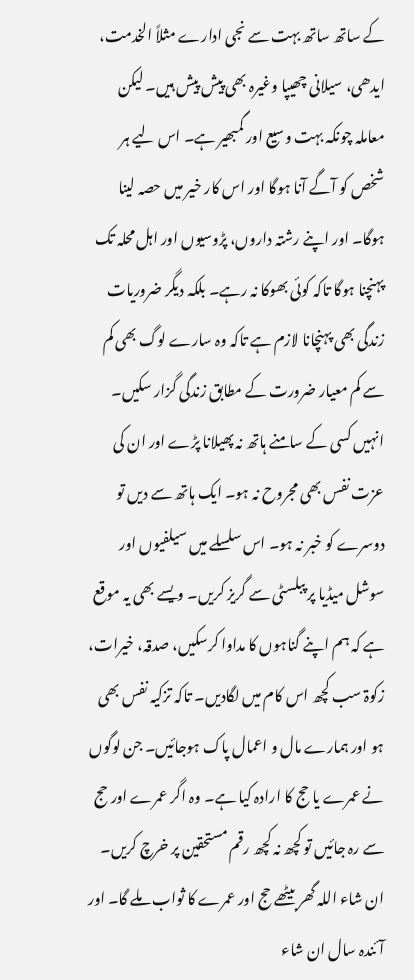کے ساتھ ساتھ بہت سے نجی ادارے مثلاً الخدمت، ایدھی، سیلانی چھیپا وغیرہ بھی پیش پیش ہیں۔ لیکن معاملہ چونکہ بہت وسیع اور گمبھیر ہے۔ اس لیے ہر شخص کو آگے آنا ہوگا اور اس کار خیر میں حصہ لینا ہوگا۔ اور اپنے رشتہ داروں، پڑوسیوں اور اہل محلہ تک پہنچنا ہوگا تاکہ کوئی بھوکا نہ رہے۔ بلکہ دیگر ضروریات زندگی بھی پہنچانا لازم ہے تاکہ وہ سارے لوگ بھی کم سے کم معیار ضرورت کے مطابق زندگی گزار سکیں۔ انہیں کسی کے سامنے ہاتھ نہ پھیلانا پڑے اور ان کی عزت نفس بھی مجروح نہ ہو۔ ایک ہاتھ سے دیں تو دوسرے کو خبر نہ ہو۔ اس سلسلے میں سیلفیوں اور سوشل میڈیا پر پبلسٹی سے گریز کریں۔ ویسے بھی یہ موقع ہے کہ ہم اپنے گناہوں کا مداوا کرسکیں، صدقہ، خیرات، زکوۃ سب کچھ اس کام میں لگادیں۔ تاکہ تزکیہ نفس بھی ہو اور ہمارے مال و اعمال پاک ہوجائیں۔ جن لوگوں نے عمرے یا حج کا ارادہ کیا ہے۔ وہ اگر عمرے اور حج سے رہ جائیں تو کچھ نہ کچھ رقم مستحقین پر خرچ کریں۔ ان شاء اللہ گھر بیٹھے حج اور عمرے کا ثواب ملے گا۔ اور آئندہ سال ان شاء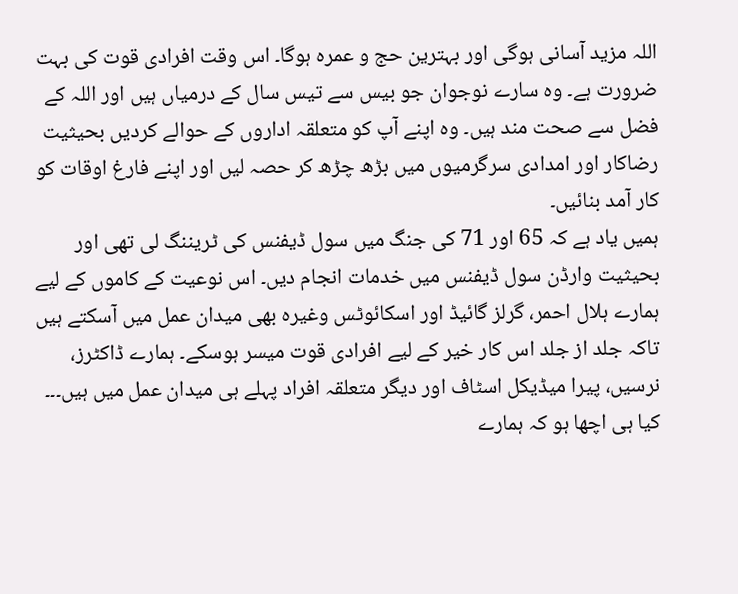اللہ مزید آسانی ہوگی اور بہترین حج و عمرہ ہوگا۔ اس وقت افرادی قوت کی بہت ضرورت ہے۔ وہ سارے نوجوان جو بیس سے تیس سال کے درمیاں ہیں اور اللہ کے فضل سے صحت مند ہیں۔ وہ اپنے آپ کو متعلقہ اداروں کے حوالے کردیں بحیثیت رضاکار اور امدادی سرگرمیوں میں بڑھ چڑھ کر حصہ لیں اور اپنے فارغ اوقات کو کار آمد بنائیں۔
ہمیں یاد ہے کہ 65 اور 71 کی جنگ میں سول ڈیفنس کی ٹریننگ لی تھی اور بحیثیت وارڈن سول ڈیفنس میں خدمات انجام دیں۔ اس نوعیت کے کاموں کے لیے ہمارے ہلال احمر، گرلز گائیڈ اور اسکائوٹس وغیرہ بھی میدان عمل میں آسکتے ہیں تاکہ جلد از جلد اس کار خیر کے لیے افرادی قوت میسر ہوسکے۔ ہمارے ڈاکٹرز، نرسیں، پیرا میڈیکل اسٹاف اور دیگر متعلقہ افراد پہلے ہی میدان عمل میں ہیں۔۔۔ کیا ہی اچھا ہو کہ ہمارے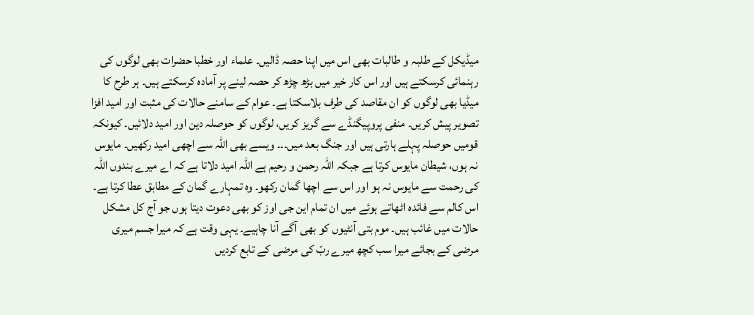میڈیکل کے طلبہ و طالبات بھی اس میں اپنا حصہ ڈالیں۔ علماء اور خطبا حضرات بھی لوگوں کی رہنمائی کرسکتے ہیں اور اس کار خیر میں بڑھ چڑھ کر حصہ لینے پر آمادہ کرسکتے ہیں۔ ہر طرح کا میڈیا بھی لوگوں کو ان مقاصد کی طرف بلاسکتا ہے۔ عوام کے سامنے حالات کی مثبت اور امید افزا تصویر پیش کریں۔ منفی پروپیگنڈے سے گریز کریں، لوگوں کو حوصلہ دین اور امید دلائیں۔ کیونکہ قومیں حوصلہ پہلے ہارتی ہیں اور جنگ بعد میں۔۔۔ ویسے بھی اللہ سے اچھی امید رکھیں۔ مایوس نہ ہوں، شیطان مایوس کرتا ہے جبکہ اللہ رحمن و رحیم ہے اللہ امید دلاتا ہے کہ اے میرے بندوں اللہ کی رحمت سے مایوس نہ ہو اور اس سے اچھا گمان رکھو۔ وہ تمہارے گمان کے مطابق عطا کرتا ہے۔ اس کالم سے فائدہ اٹھاتے ہوئے میں ان تمام این جی اوز کو بھی دعوت دیتا ہوں جو آج کل مشکل حالات میں غائب ہیں۔ موم بتی آنٹیوں کو بھی آگے آنا چاہیے۔ یہی وقت ہے کہ میرا جسم میری مرضی کے بجائے میرا سب کچھ میرے ربّ کی مرضی کے تابع کردیں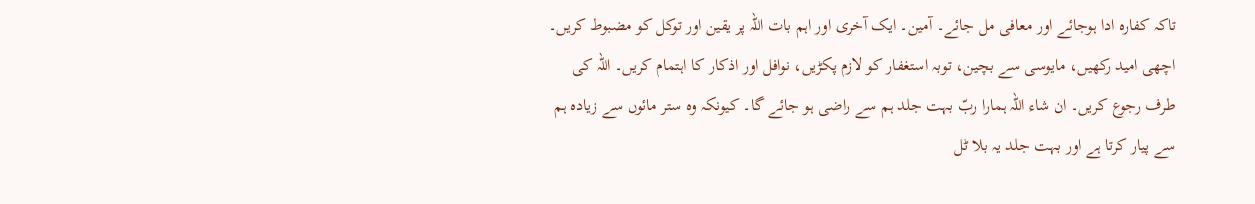تاکہ کفارہ ادا ہوجائے اور معافی مل جائے۔ آمین۔ ایک آخری اور اہم بات اللہ پر یقین اور توکل کو مضبوط کریں۔ اچھی امید رکھیں، مایوسی سے بچین، توبہ استغفار کو لازم پکڑیں، نوافل اور اذکار کا اہتمام کریں۔ اللہ کی طرف رجوع کریں۔ ان شاء اللہ ہمارا ربّ بہت جلد ہم سے راضی ہو جائے گا۔ کیونکہ وہ ستر مائوں سے زیادہ ہم سے پیار کرتا ہے اور بہت جلد یہ بلا ٹل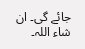جائے گی۔ ان شاء اللہ۔